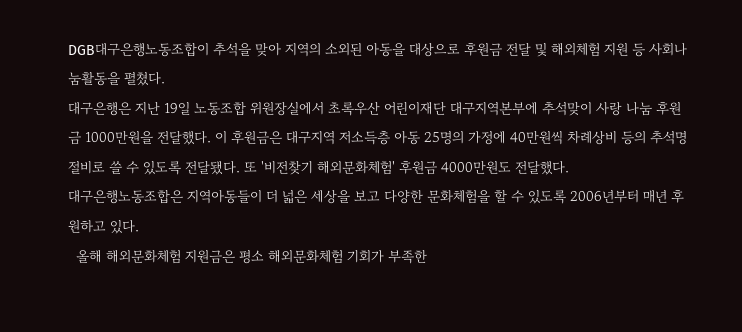DGB대구은행노동조합이 추석을 맞아 지역의 소외된 아동을 대상으로 후원금 전달 및 해외체험 지원 등 사회나눔활동을 펼쳤다.
대구은행은 지난 19일 노동조합 위원장실에서 초록우산 어린이재단 대구지역본부에 추석맞이 사랑 나눔 후원금 1000만원을 전달했다. 이 후원금은 대구지역 저소득층 아동 25명의 가정에 40만원씩 차례상비 등의 추석명절비로 쓸 수 있도록 전달됐다. 또 '비전찾기 해외문화체험' 후원금 4000만원도 전달했다.
대구은행노동조합은 지역아동들이 더 넓은 세상을 보고 다양한 문화체험을 할 수 있도록 2006년부터 매년 후원하고 있다.
  올해 해외문화체험 지원금은 평소 해외문화체험 기회가 부족한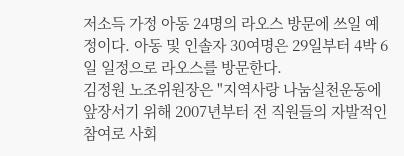저소득 가정 아동 24명의 라오스 방문에 쓰일 예정이다. 아동 및 인솔자 30여명은 29일부터 4박 6일 일정으로 라오스를 방문한다.
김정원 노조위원장은 "지역사랑 나눔실천운동에 앞장서기 위해 2007년부터 전 직원들의 자발적인 참여로 사회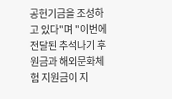공헌기금을 조성하고 있다"며 "이번에 전달된 추석나기 후원금과 해외문화체험 지원금이 지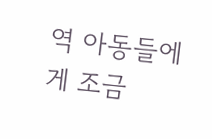역 아동들에게 조금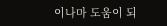이나마 도움이 되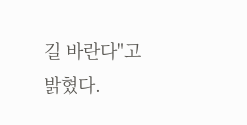길 바란다"고 밝혔다.